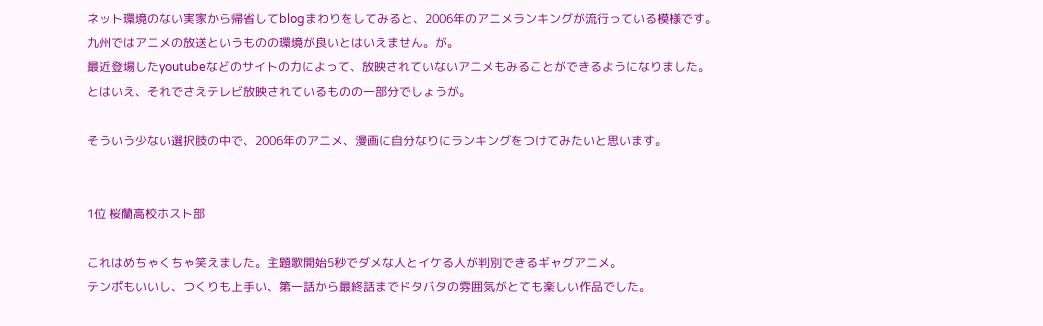ネット環境のない実家から帰省してblogまわりをしてみると、2006年のアニメランキングが流行っている模様です。
九州ではアニメの放送というものの環境が良いとはいえません。が。
最近登場したyoutubeなどのサイトの力によって、放映されていないアニメもみることができるようになりました。
とはいえ、それでさえテレビ放映されているものの一部分でしょうが。

そういう少ない選択肢の中で、2006年のアニメ、漫画に自分なりにランキングをつけてみたいと思います。


1位 桜蘭高校ホスト部

これはめちゃくちゃ笑えました。主題歌開始5秒でダメな人とイケる人が判別できるギャグアニメ。
テンポもいいし、つくりも上手い、第一話から最終話までドタバタの雰囲気がとても楽しい作品でした。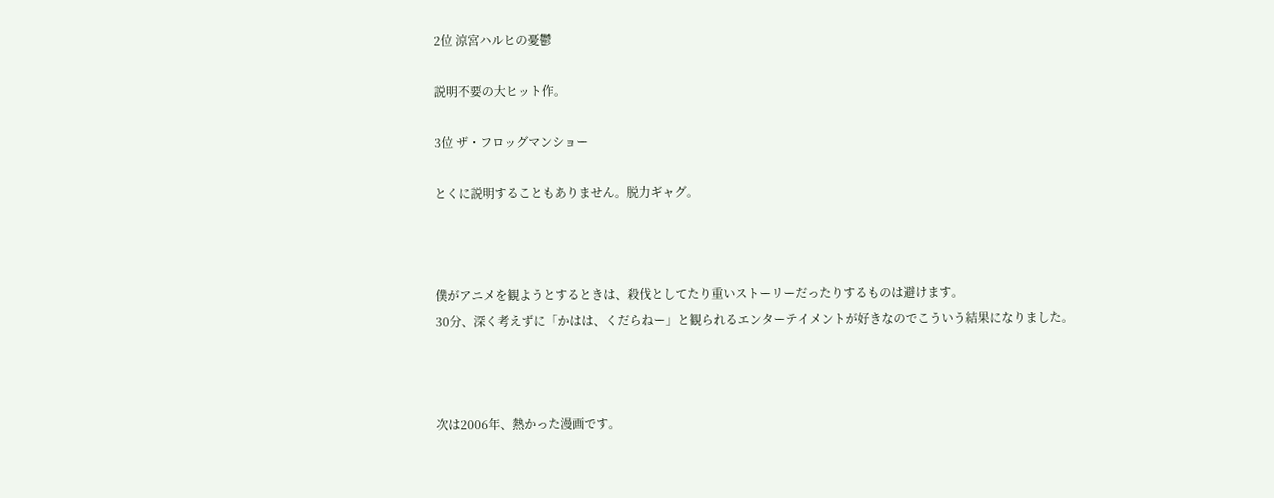2位 涼宮ハルヒの憂鬱

説明不要の大ヒット作。

3位 ザ・フロッグマンショー

とくに説明することもありません。脱力ギャグ。



僕がアニメを観ようとするときは、殺伐としてたり重いストーリーだったりするものは避けます。
30分、深く考えずに「かはは、くだらねー」と観られるエンターテイメントが好きなのでこういう結果になりました。



次は2006年、熱かった漫画です。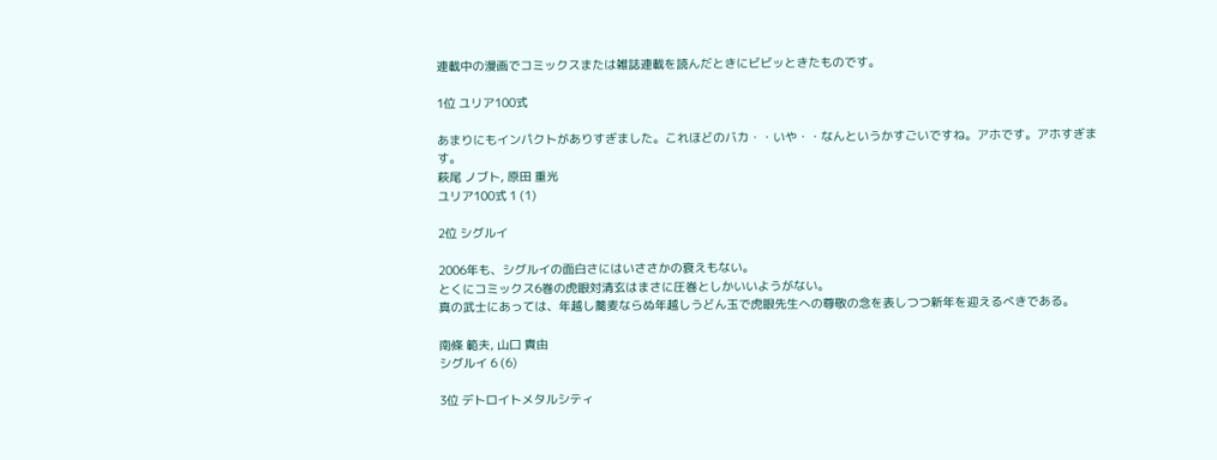連載中の漫画でコミックスまたは雑誌連載を読んだときにビビッときたものです。

1位 ユリア100式

あまりにもインパクトがありすぎました。これほどのバカ・・いや・・なんというかすごいですね。アホです。アホすぎます。
萩尾 ノブト, 原田 重光
ユリア100式 1 (1)

2位 シグルイ

2006年も、シグルイの面白さにはいささかの衰えもない。
とくにコミックス6巻の虎眼対清玄はまさに圧巻としかいいようがない。
真の武士にあっては、年越し蕎麦ならぬ年越しうどん玉で虎眼先生への尊敬の念を表しつつ新年を迎えるべきである。

南條 範夫, 山口 貴由
シグルイ 6 (6)

3位 デトロイトメタルシティ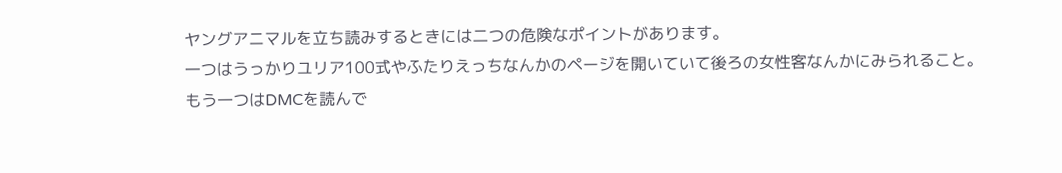ヤングアニマルを立ち読みするときには二つの危険なポイントがあります。
一つはうっかりユリア100式やふたりえっちなんかのページを開いていて後ろの女性客なんかにみられること。
もう一つはDMCを読んで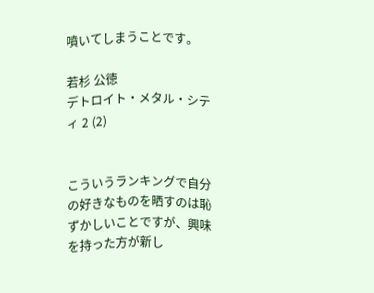噴いてしまうことです。

若杉 公徳
デトロイト・メタル・シティ 2 (2)


こういうランキングで自分の好きなものを晒すのは恥ずかしいことですが、興味を持った方が新し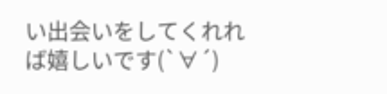い出会いをしてくれれば嬉しいです(`∀´)